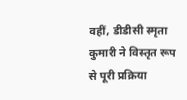वहीं, डीडीसी स्मृता कुमारी ने विस्तृत रूप से पूरी प्रक्रिया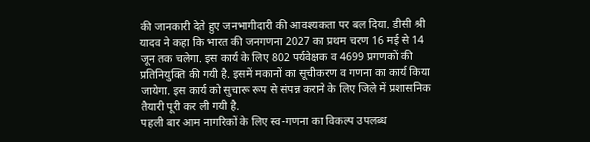की जानकारी देते हुए जनभागीदारी की आवश्यकता पर बल दिया. डीसी श्री यादव ने कहा कि भारत की जनगणना 2027 का प्रथम चरण 16 मई से 14 जून तक चलेगा. इस कार्य के लिए 802 पर्यवेक्षक व 4699 प्रगणकों की प्रतिनियुक्ति की गयी है. इसमें मकानों का सूचीकरण व गणना का कार्य किया जायेगा. इस कार्य को सुचारू रूप से संपन्न कराने के लिए जिले में प्रशासनिक तैयारी पूरी कर ली गयी है.
पहली बार आम नागरिकों के लिए स्व-गणना का विकल्प उपलब्ध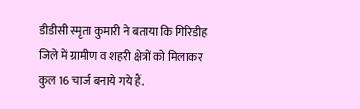डीडीसी स्मृता कुमारी ने बताया कि गिरिडीह जिले में ग्रामीण व शहरी क्षेत्रों को मिलाकर कुल 16 चार्ज बनाये गये हैं.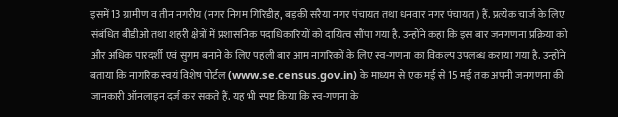इसमें 13 ग्रामीण व तीन नगरीय (नगर निगम गिरिडीह, बड़की सरैया नगर पंचायत तथा धनवार नगर पंचायत) हैं. प्रत्येक चार्ज के लिए संबंधित बीडीओ तथा शहरी क्षेत्रों में प्रशासनिक पदाधिकारियों को दायित्व सौंपा गया है. उन्होंने कहा कि इस बार जनगणना प्रक्रिया को और अधिक पारदर्शी एवं सुगम बनाने के लिए पहली बार आम नागरिकों के लिए स्व-गणना का विकल्प उपलब्ध कराया गया है. उन्होंने बताया कि नागरिक स्वयं विशेष पोर्टल (www.se.census.gov.in) के माध्यम से एक मई से 15 मई तक अपनी जनगणना की जानकारी ऑनलाइन दर्ज कर सकते हैं. यह भी स्पष्ट किया कि स्व-गणना के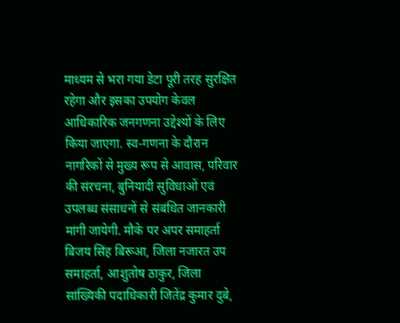माध्यम से भरा गया डेटा पूरी तरह सुरक्षित रहेगा और इसका उपयोग केवल आधिकारिक जनगणना उद्देश्यों के लिए किया जाएगा. स्व-गणना के दौरान नागरिकों से मुख्य रूप से आवास, परिवार की संरचना, बुनियादी सुविधाओं एवं उपलब्ध संसाधनों से संबंधित जानकारी मांगी जायेगी. मौके पर अपर समाहर्ता बिजय सिंह बिरूआ, जिला नजारत उप समाहर्ता, आशुतोष ठाकुर, जिला सांख्यिकी पदाधिकारी जितेंद्र कुमार दुबे,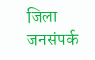जिला जनसंपर्क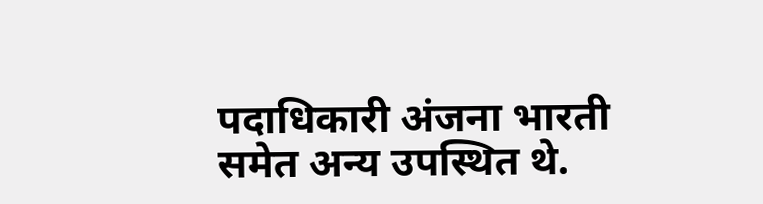पदाधिकारी अंजना भारती समेत अन्य उपस्थित थे.